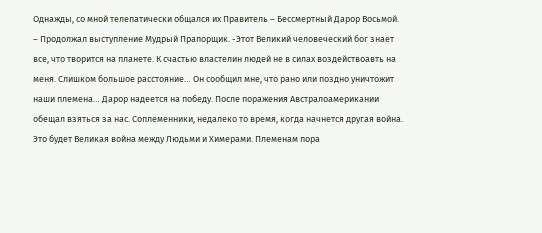Однажды, со мной телепатически общался их Правитель – Бессмертный Дарор Восьмой. – Продолжал выступление Мудрый Прапорщик. -Этот Великий человеческий бог знает все, что творится на планете. К счастью властелин людей не в силах воздействоавть на меня. Слишком большое расстояние… Он сообщил мне, что рано или поздно уничтожит наши племена… Дарор надеется на победу. После поражения Австралоамерикании обещал взяться за нас. Соплеменники, недалеко то время, когда начнется другая война. Это будет Великая война между Людьми и Химерами. Племенам пора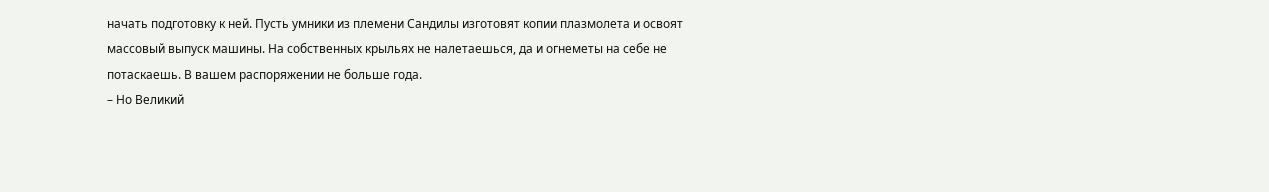начать подготовку к ней. Пусть умники из племени Сандилы изготовят копии плазмолета и освоят массовый выпуск машины. На собственных крыльях не налетаешься, да и огнеметы на себе не потаскаешь. В вашем распоряжении не больше года.
– Но Великий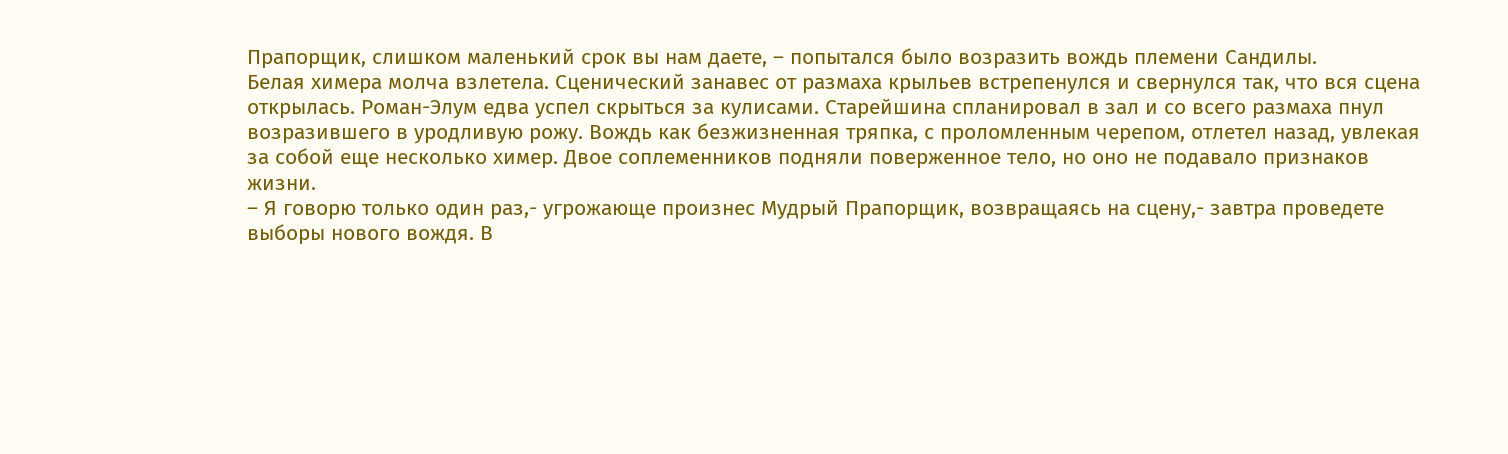Прапорщик, слишком маленький срок вы нам даете, – попытался было возразить вождь племени Сандилы.
Белая химера молча взлетела. Сценический занавес от размаха крыльев встрепенулся и свернулся так, что вся сцена открылась. Роман-Элум едва успел скрыться за кулисами. Старейшина спланировал в зал и со всего размаха пнул возразившего в уродливую рожу. Вождь как безжизненная тряпка, с проломленным черепом, отлетел назад, увлекая за собой еще несколько химер. Двое соплеменников подняли поверженное тело, но оно не подавало признаков жизни.
– Я говорю только один раз,- угрожающе произнес Мудрый Прапорщик, возвращаясь на сцену,- завтра проведете выборы нового вождя. В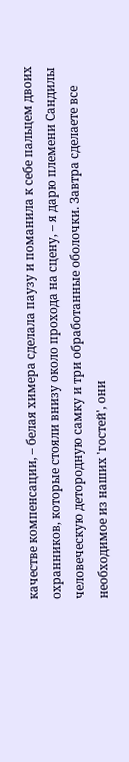качестве компенсации, – белая химера сделала паузу и поманила к себе пальцем двоих охранников, которые стояли внизу около прохода на сцену, – я дарю племени Сандилы человеческую детородную самку и три обработанные оболочки. Завтра сделаете все необходимое из наших 'гостей', они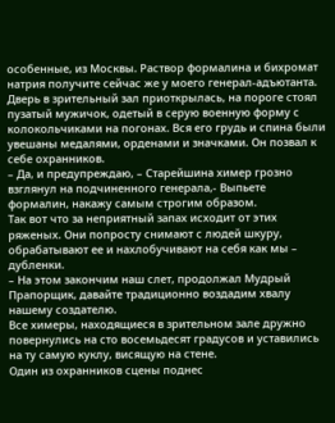особенные, из Москвы. Раствор формалина и бихромат натрия получите сейчас же у моего генерал-адъютанта.
Дверь в зрительный зал приоткрылась, на пороге стоял пузатый мужичок, одетый в серую военную форму с колокольчиками на погонах. Вся его грудь и спина были увешаны медалями, орденами и значками. Он позвал к себе охранников.
– Да, и предупреждаю, – Старейшина химер грозно взглянул на подчиненного генерала,- Выпьете формалин, накажу самым строгим образом.
Так вот что за неприятный запах исходит от этих ряженых. Они попросту снимают с людей шкуру, обрабатывают ее и нахлобучивают на себя как мы – дубленки.
– На этом закончим наш слет, продолжал Мудрый Прапорщик, давайте традиционно воздадим хвалу нашему создателю.
Все химеры, находящиеся в зрительном зале дружно повернулись на сто восемьдесят градусов и уставились на ту самую куклу, висящую на стене.
Один из охранников сцены поднес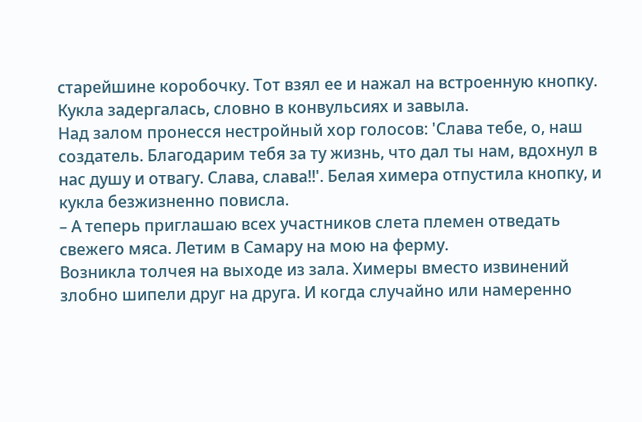старейшине коробочку. Тот взял ее и нажал на встроенную кнопку. Кукла задергалась, словно в конвульсиях и завыла.
Над залом пронесся нестройный хор голосов: 'Слава тебе, о, наш создатель. Благодарим тебя за ту жизнь, что дал ты нам, вдохнул в нас душу и отвагу. Слава, слава!!'. Белая химера отпустила кнопку, и кукла безжизненно повисла.
– А теперь приглашаю всех участников слета племен отведать свежего мяса. Летим в Самару на мою на ферму.
Возникла толчея на выходе из зала. Химеры вместо извинений злобно шипели друг на друга. И когда случайно или намеренно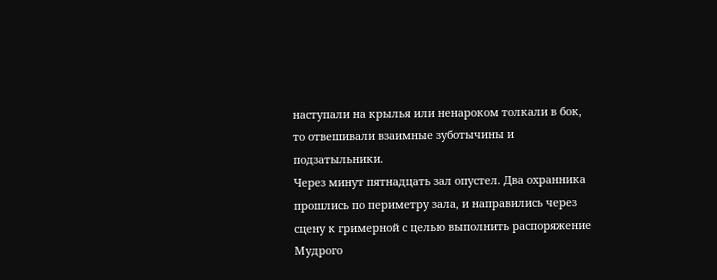наступали на крылья или ненароком толкали в бок, то отвешивали взаимные зуботычины и подзатыльники.
Через минут пятнадцать зал опустел. Два охранника прошлись по периметру зала, и направились через сцену к гримерной с целью выполнить распоряжение Мудрого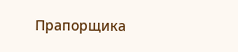Прапорщика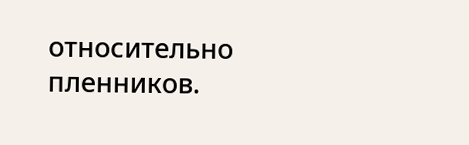относительно пленников.